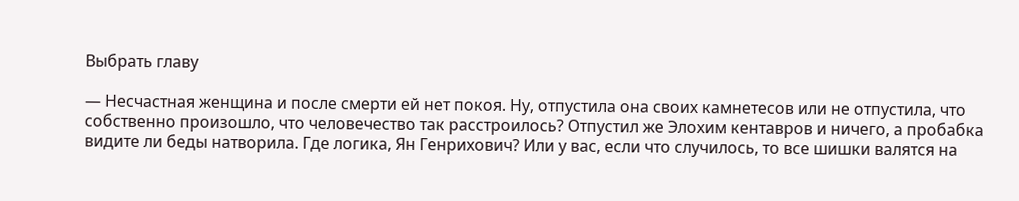Выбрать главу

— Несчастная женщина и после смерти ей нет покоя. Ну, отпустила она своих камнетесов или не отпустила, что собственно произошло, что человечество так расстроилось? Отпустил же Элохим кентавров и ничего, а пробабка видите ли беды натворила. Где логика, Ян Генрихович? Или у вас, если что случилось, то все шишки валятся на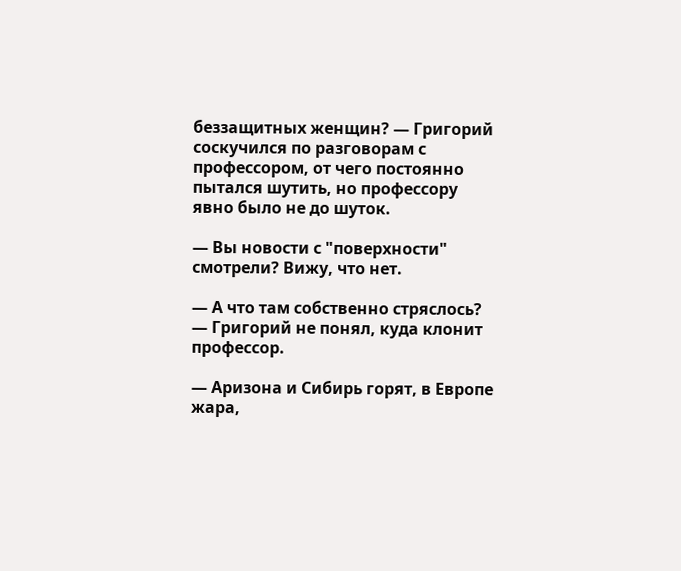беззащитных женщин? — Григорий соскучился по разговорам с профессором, от чего постоянно пытался шутить, но профессору явно было не до шуток.

— Вы новости с "поверхности" смотрели? Вижу, что нет.

— А что там собственно стряслось? — Григорий не понял, куда клонит профессор.

— Аризона и Сибирь горят, в Европе жара,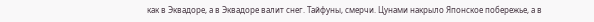как в Эквадоре, а в Эквадоре валит снег. Тайфуны, смерчи. Цунами накрыло Японское побережье, а в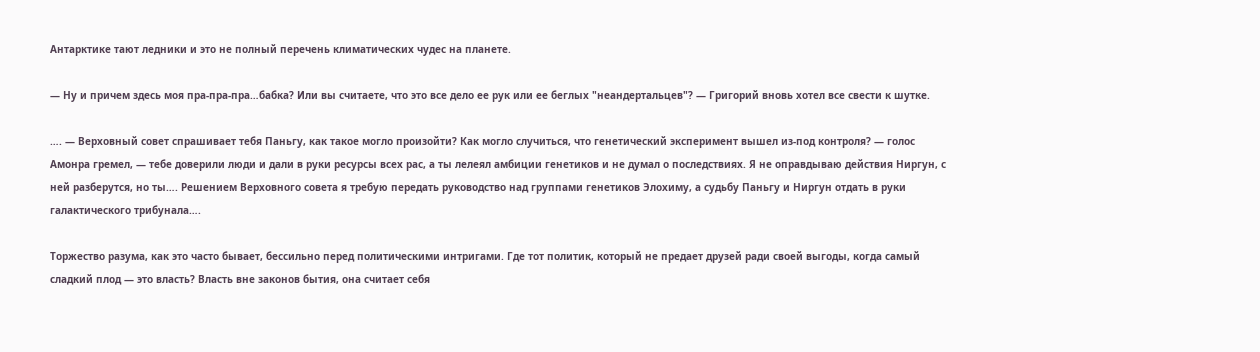Антарктике тают ледники и это не полный перечень климатических чудес на планете.

— Ну и причем здесь моя пра-пра-пра…бабка? Или вы считаете, что это все дело ее рук или ее беглых "неандертальцев"? — Григорий вновь хотел все свести к шутке.

…. — Верховный совет спрашивает тебя Паньгу, как такое могло произойти? Как могло случиться, что генетический эксперимент вышел из-под контроля? — голос Амонра гремел, — тебе доверили люди и дали в руки ресурсы всех рас, а ты лелеял амбиции генетиков и не думал о последствиях. Я не оправдываю действия Ниргун, с ней разберутся, но ты…. Решением Верховного совета я требую передать руководство над группами генетиков Элохиму, а судьбу Паньгу и Ниргун отдать в руки галактического трибунала….

Торжество разума, как это часто бывает, бессильно перед политическими интригами. Где тот политик, который не предает друзей ради своей выгоды, когда самый сладкий плод — это власть? Власть вне законов бытия, она считает себя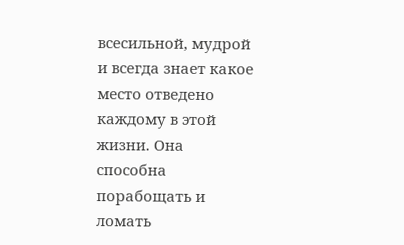всесильной, мудрой и всегда знает какое место отведено каждому в этой жизни. Она способна порабощать и ломать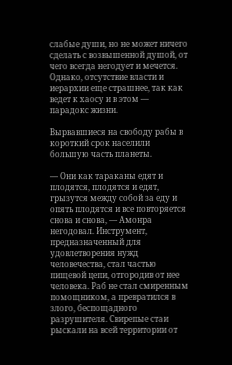слабые души, но не может ничего сделать с возвышенной душой, от чего всегда негодует и мечется. Однако, отсутствие власти и иерархии еще страшнее, так как ведет к хаосу и в этом — парадокс жизни.

Вырвавшиеся на свободу рабы в короткий срок населили большую часть планеты.

— Они как тараканы едят и плодятся, плодятся и едят, грызутся между собой за еду и опять плодятся и все повторяется снова и снова, — Амонра негодовал. Инструмент, предназначенный для удовлетворения нужд человечества, стал частью пищевой цепи, отгородив от нее человека. Раб не стал смиренным помощником, а превратился в злого, беспощадного разрушителя. Свирепые стаи рыскали на всей территории от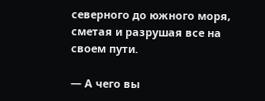северного до южного моря, сметая и разрушая все на своем пути.

— А чего вы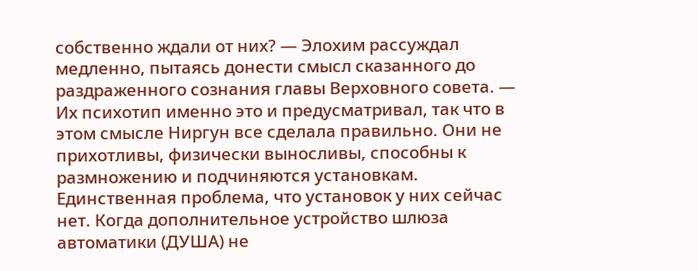собственно ждали от них? — Элохим рассуждал медленно, пытаясь донести смысл сказанного до раздраженного сознания главы Верховного совета. — Их психотип именно это и предусматривал, так что в этом смысле Ниргун все сделала правильно. Они не прихотливы, физически выносливы, способны к размножению и подчиняются установкам. Единственная проблема, что установок у них сейчас нет. Когда дополнительное устройство шлюза автоматики (ДУША) не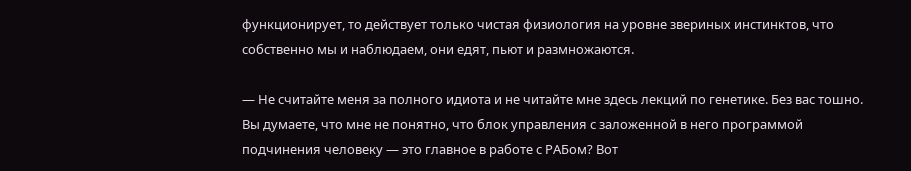функционирует, то действует только чистая физиология на уровне звериных инстинктов, что собственно мы и наблюдаем, они едят, пьют и размножаются.

— Не считайте меня за полного идиота и не читайте мне здесь лекций по генетике. Без вас тошно. Вы думаете, что мне не понятно, что блок управления с заложенной в него программой подчинения человеку — это главное в работе с РАБом? Вот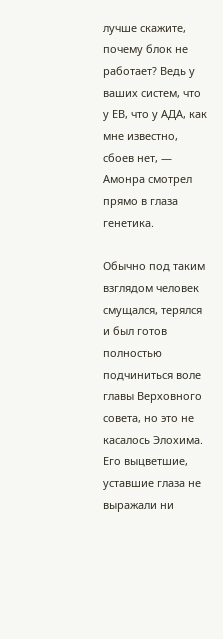лучше скажите, почему блок не работает? Ведь у ваших систем, что у ЕВ, что у АДА, как мне известно, сбоев нет, — Амонра смотрел прямо в глаза генетика.

Обычно под таким взглядом человек смущался, терялся и был готов полностью подчиниться воле главы Верховного совета, но это не касалось Элохима. Его выцветшие, уставшие глаза не выражали ни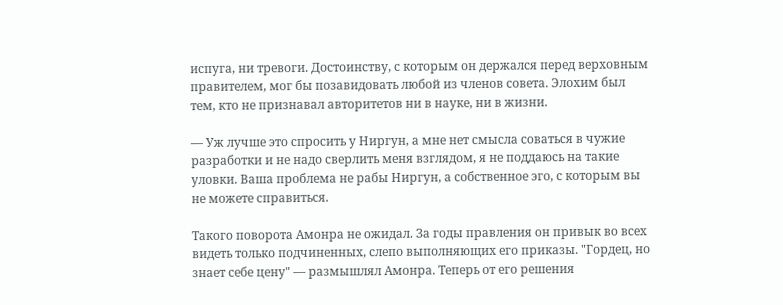испуга, ни тревоги. Достоинству, с которым он держался перед верховным правителем, мог бы позавидовать любой из членов совета. Элохим был тем, кто не признавал авторитетов ни в науке, ни в жизни.

— Уж лучше это спросить у Ниргун, а мне нет смысла соваться в чужие разработки и не надо сверлить меня взглядом, я не поддаюсь на такие уловки. Ваша проблема не рабы Ниргун, а собственное эго, с которым вы не можете справиться.

Такого поворота Амонра не ожидал. За годы правления он привык во всех видеть только подчиненных, слепо выполняющих его приказы. "Гордец, но знает себе цену" — размышлял Амонра. Теперь от его решения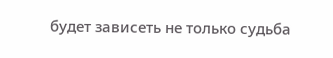будет зависеть не только судьба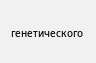генетического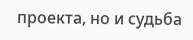проекта, но и судьба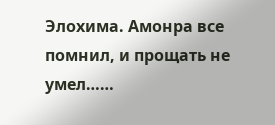Элохима. Амонра все помнил, и прощать не умел……